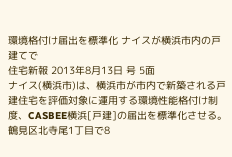環境格付け届出を標準化 ナイスが横浜市内の戸建てで
住宅新報 2013年8月13日 号 5面
ナイス(横浜市)は、横浜市が市内で新築される戸建住宅を評価対象に運用する環境性能格付け制度、CASBEE横浜[戸建]の届出を標準化させる。
鶴見区北寺尾1丁目で8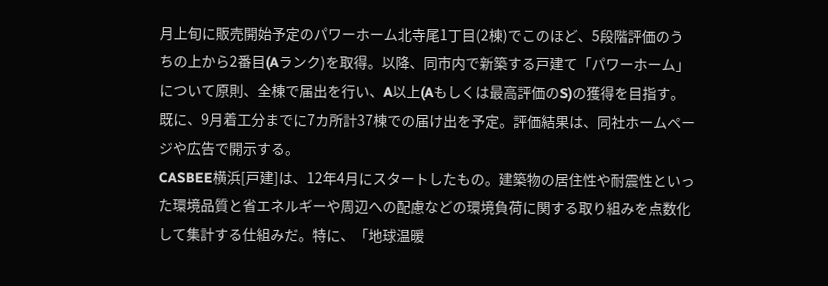月上旬に販売開始予定のパワーホーム北寺尾1丁目(2棟)でこのほど、5段階評価のうちの上から2番目(Aランク)を取得。以降、同市内で新築する戸建て「パワーホーム」について原則、全棟で届出を行い、A以上(Aもしくは最高評価のS)の獲得を目指す。既に、9月着工分までに7カ所計37棟での届け出を予定。評価結果は、同社ホームページや広告で開示する。
CASBEE横浜[戸建]は、12年4月にスタートしたもの。建築物の居住性や耐震性といった環境品質と省エネルギーや周辺への配慮などの環境負荷に関する取り組みを点数化して集計する仕組みだ。特に、「地球温暖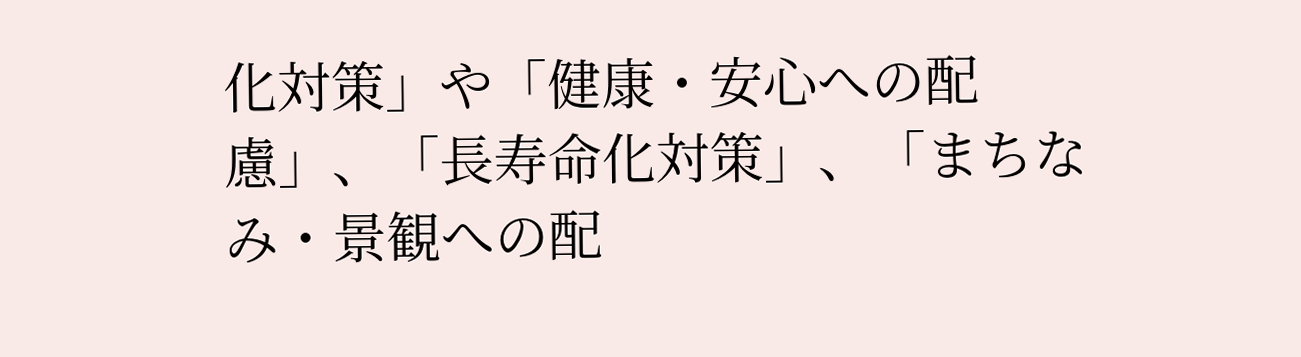化対策」や「健康・安心への配慮」、「長寿命化対策」、「まちなみ・景観への配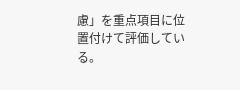慮」を重点項目に位置付けて評価している。